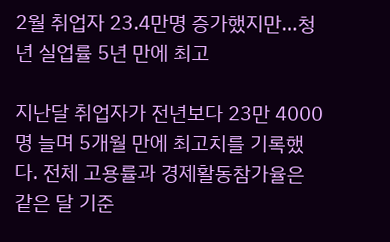2월 취업자 23.4만명 증가했지만…청년 실업률 5년 만에 최고

지난달 취업자가 전년보다 23만 4000명 늘며 5개월 만에 최고치를 기록했다. 전체 고용률과 경제활동참가율은 같은 달 기준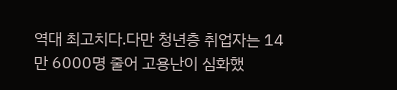역대 최고치다.다만 청년층 취업자는 14만 6000명 줄어 고용난이 심화했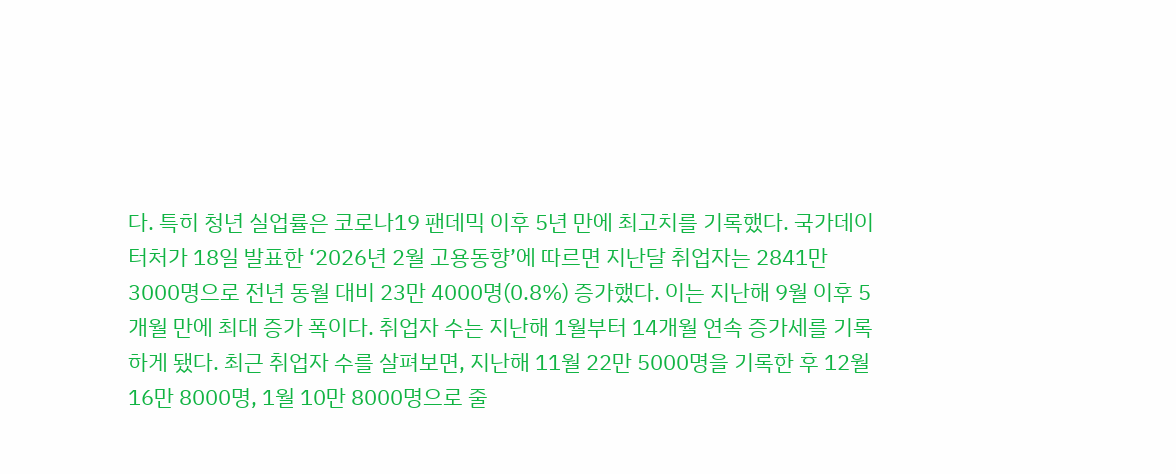다. 특히 청년 실업률은 코로나19 팬데믹 이후 5년 만에 최고치를 기록했다. 국가데이터처가 18일 발표한 ‘2026년 2월 고용동향’에 따르면 지난달 취업자는 2841만 3000명으로 전년 동월 대비 23만 4000명(0.8%) 증가했다. 이는 지난해 9월 이후 5개월 만에 최대 증가 폭이다. 취업자 수는 지난해 1월부터 14개월 연속 증가세를 기록하게 됐다. 최근 취업자 수를 살펴보면, 지난해 11월 22만 5000명을 기록한 후 12월 16만 8000명, 1월 10만 8000명으로 줄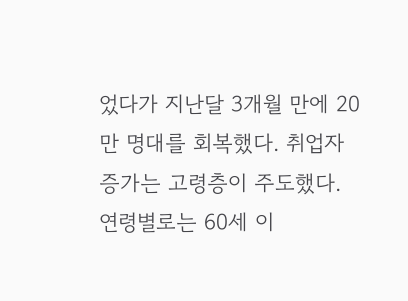었다가 지난달 3개월 만에 20만 명대를 회복했다. 취업자 증가는 고령층이 주도했다. 연령별로는 60세 이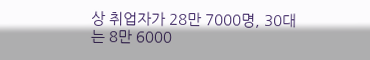상 취업자가 28만 7000명, 30대는 8만 6000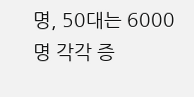명, 50대는 6000명 각각 증